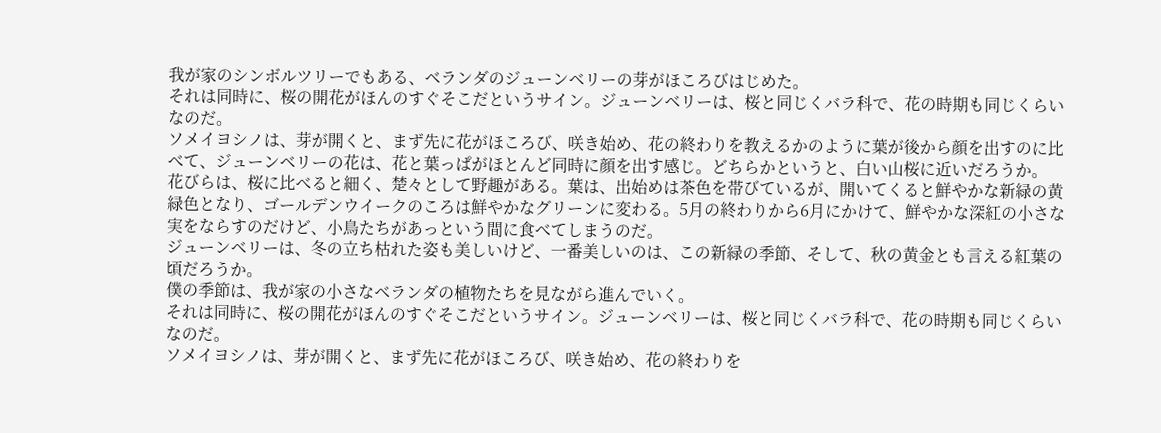我が家のシンボルツリーでもある、ベランダのジューンベリーの芽がほころびはじめた。
それは同時に、桜の開花がほんのすぐそこだというサイン。ジューンベリーは、桜と同じくバラ科で、花の時期も同じくらいなのだ。
ソメイヨシノは、芽が開くと、まず先に花がほころび、咲き始め、花の終わりを教えるかのように葉が後から顔を出すのに比べて、ジューンベリーの花は、花と葉っぱがほとんど同時に顔を出す感じ。どちらかというと、白い山桜に近いだろうか。
花びらは、桜に比べると細く、楚々として野趣がある。葉は、出始めは茶色を帯びているが、開いてくると鮮やかな新緑の黄緑色となり、ゴールデンウイークのころは鮮やかなグリーンに変わる。5月の終わりから6月にかけて、鮮やかな深紅の小さな実をならすのだけど、小鳥たちがあっという間に食べてしまうのだ。
ジューンベリーは、冬の立ち枯れた姿も美しいけど、一番美しいのは、この新緑の季節、そして、秋の黄金とも言える紅葉の頃だろうか。
僕の季節は、我が家の小さなベランダの植物たちを見ながら進んでいく。
それは同時に、桜の開花がほんのすぐそこだというサイン。ジューンベリーは、桜と同じくバラ科で、花の時期も同じくらいなのだ。
ソメイヨシノは、芽が開くと、まず先に花がほころび、咲き始め、花の終わりを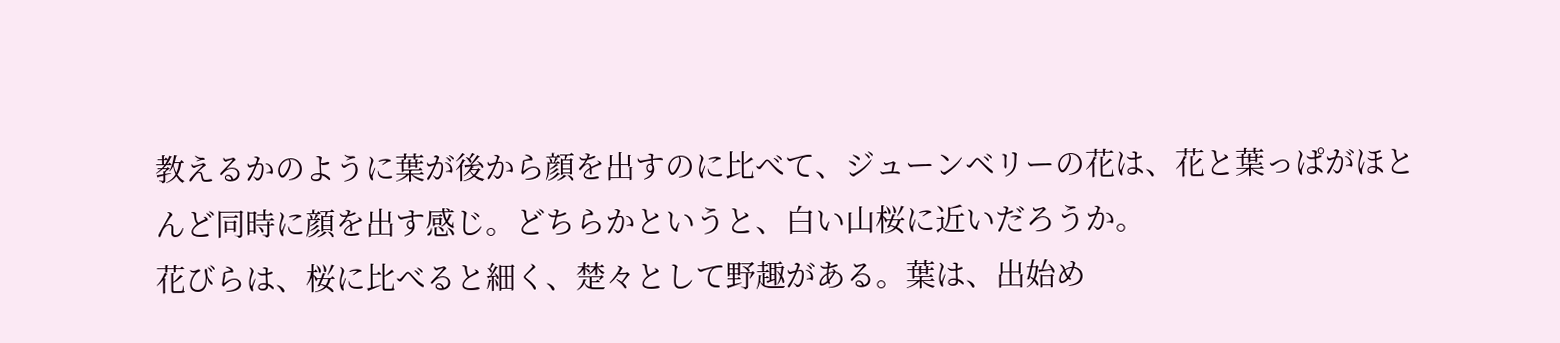教えるかのように葉が後から顔を出すのに比べて、ジューンベリーの花は、花と葉っぱがほとんど同時に顔を出す感じ。どちらかというと、白い山桜に近いだろうか。
花びらは、桜に比べると細く、楚々として野趣がある。葉は、出始め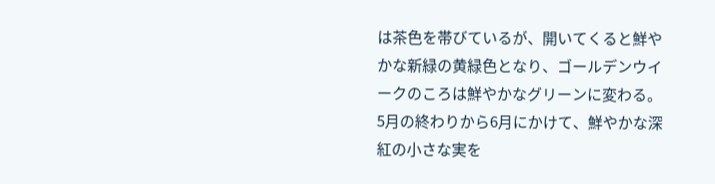は茶色を帯びているが、開いてくると鮮やかな新緑の黄緑色となり、ゴールデンウイークのころは鮮やかなグリーンに変わる。5月の終わりから6月にかけて、鮮やかな深紅の小さな実を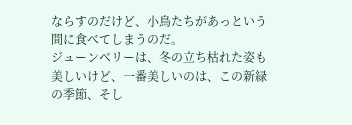ならすのだけど、小鳥たちがあっという間に食べてしまうのだ。
ジューンベリーは、冬の立ち枯れた姿も美しいけど、一番美しいのは、この新緑の季節、そし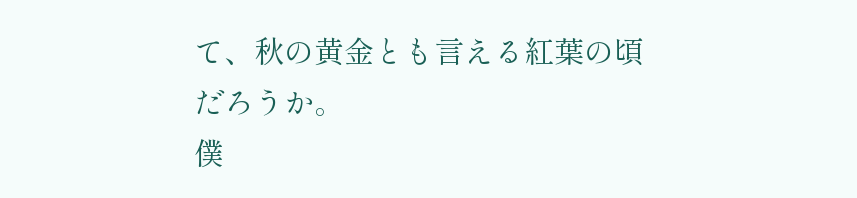て、秋の黄金とも言える紅葉の頃だろうか。
僕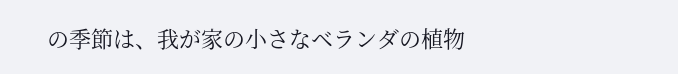の季節は、我が家の小さなベランダの植物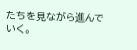たちを見ながら進んでいく。